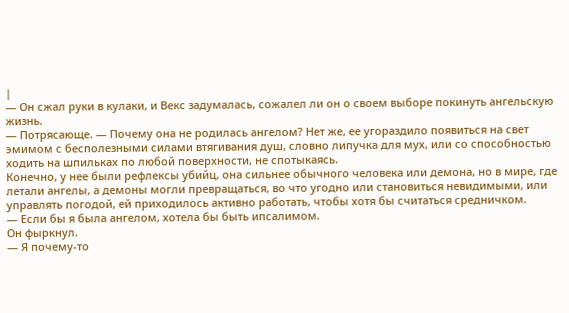|
— Он сжал руки в кулаки, и Векс задумалась, сожалел ли он о своем выборе покинуть ангельскую жизнь.
— Потрясающе. — Почему она не родилась ангелом? Нет же, ее угораздило появиться на свет эмимом с бесполезными силами втягивания душ, словно липучка для мух, или со способностью ходить на шпильках по любой поверхности, не спотыкаясь.
Конечно, у нее были рефлексы убийц, она сильнее обычного человека или демона, но в мире, где летали ангелы, а демоны могли превращаться, во что угодно или становиться невидимыми, или управлять погодой, ей приходилось активно работать, чтобы хотя бы считаться средничком.
— Если бы я была ангелом, хотела бы быть ипсалимом.
Он фыркнул.
— Я почему-то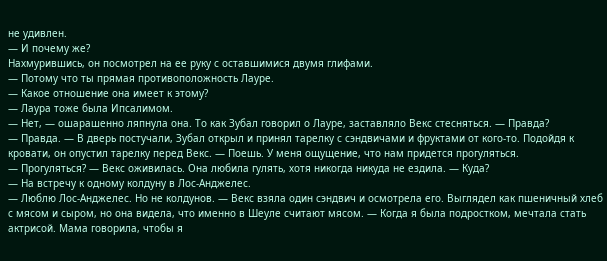не удивлен.
— И почему же?
Нахмурившись, он посмотрел на ее руку с оставшимися двумя глифами.
— Потому что ты прямая противоположность Лауре.
— Какое отношение она имеет к этому?
— Лаура тоже была Ипсалимом.
— Нет, — ошарашенно ляпнула она. То как Зубал говорил о Лауре, заставляло Векс стесняться. — Правда?
— Правда. — В дверь постучали, Зубал открыл и принял тарелку с сэндвичами и фруктами от кого-то. Подойдя к кровати, он опустил тарелку перед Векс. — Поешь. У меня ощущение, что нам придется прогуляться.
— Прогуляться? — Векс оживилась. Она любила гулять, хотя никогда никуда не ездила. — Куда?
— На встречу к одному колдуну в Лос-Анджелес.
— Люблю Лос-Анджелес. Но не колдунов. — Векс взяла один сэндвич и осмотрела его. Выглядел как пшеничный хлеб с мясом и сыром, но она видела, что именно в Шеуле считают мясом. — Когда я была подростком, мечтала стать актрисой. Мама говорила, чтобы я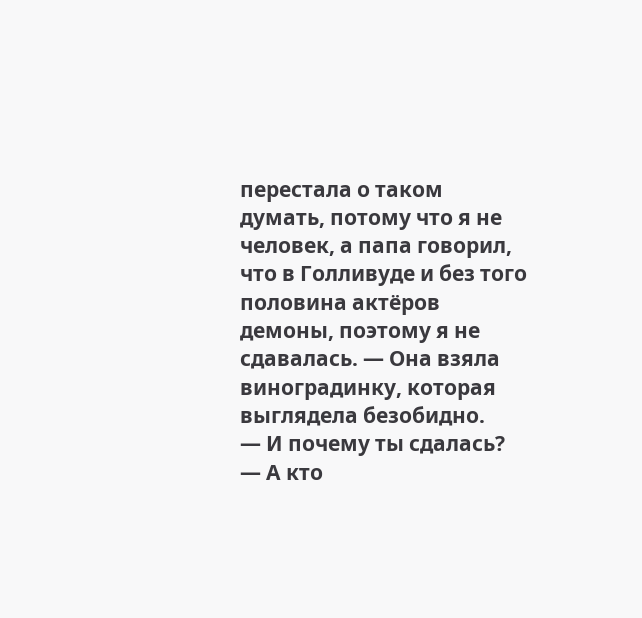перестала о таком думать, потому что я не человек, а папа говорил, что в Голливуде и без того половина актёров демоны, поэтому я не сдавалась. — Она взяла виноградинку, которая выглядела безобидно.
— И почему ты сдалась?
— А кто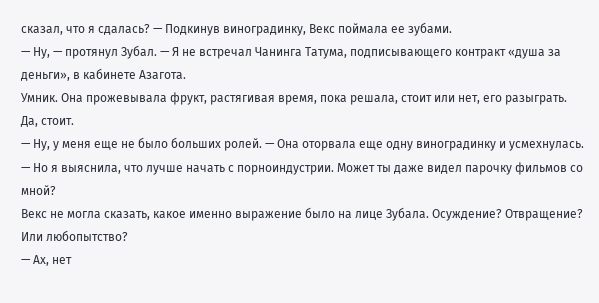сказал, что я сдалась? — Подкинув виноградинку, Векс поймала ее зубами.
— Ну, — протянул Зубал. — Я не встречал Чанинга Татума, подписывающего контракт «душа за деньги», в кабинете Азагота.
Умник. Она прожевывала фрукт, растягивая время, пока решала, стоит или нет, его разыграть.
Да, стоит.
— Ну, у меня еще не было больших ролей. — Она оторвала еще одну виноградинку и усмехнулась. — Но я выяснила, что лучше начать с порноиндустрии. Может ты даже видел парочку фильмов со мной?
Векс не могла сказать, какое именно выражение было на лице Зубала. Осуждение? Отвращение? Или любопытство?
— Ах, нет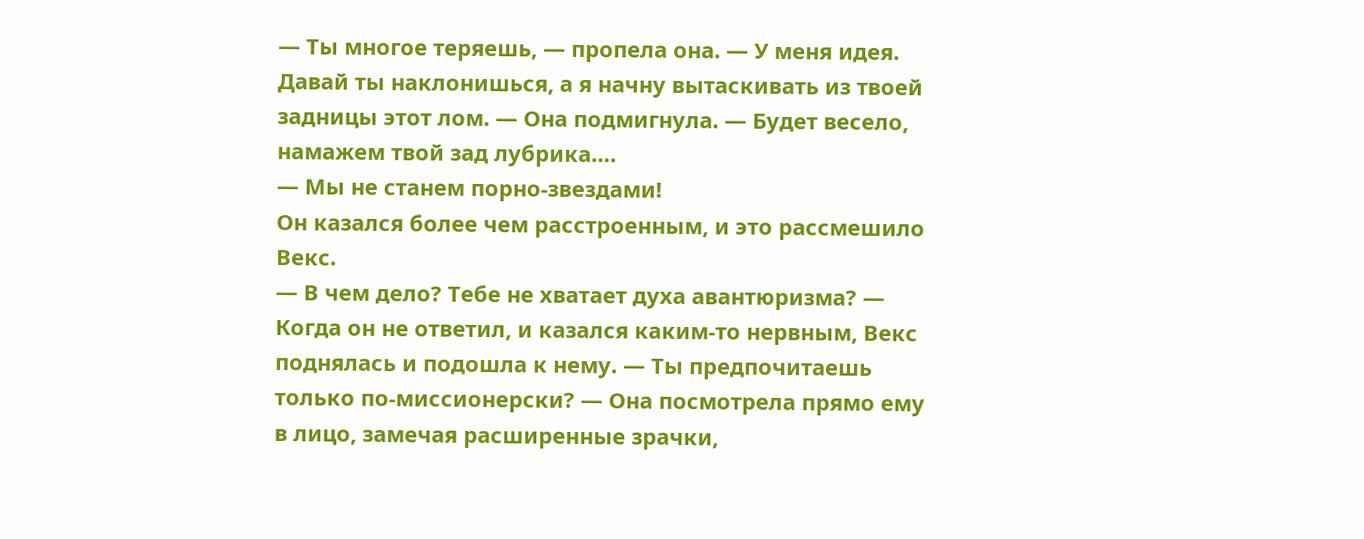— Ты многое теряешь, — пропела она. — У меня идея. Давай ты наклонишься, а я начну вытаскивать из твоей задницы этот лом. — Она подмигнула. — Будет весело, намажем твой зад лубрика….
— Мы не станем порно-звездами!
Он казался более чем расстроенным, и это рассмешило Векс.
— В чем дело? Тебе не хватает духа авантюризма? — Когда он не ответил, и казался каким-то нервным, Векс поднялась и подошла к нему. — Ты предпочитаешь только по-миссионерски? — Она посмотрела прямо ему в лицо, замечая расширенные зрачки,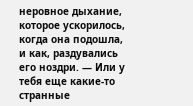неровное дыхание, которое ускорилось, когда она подошла, и как, раздувались его ноздри. — Или у тебя еще какие-то странные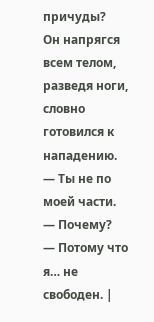причуды?
Он напрягся всем телом, разведя ноги, словно готовился к нападению.
— Ты не по моей части.
— Почему?
— Потому что я… не свободен. |